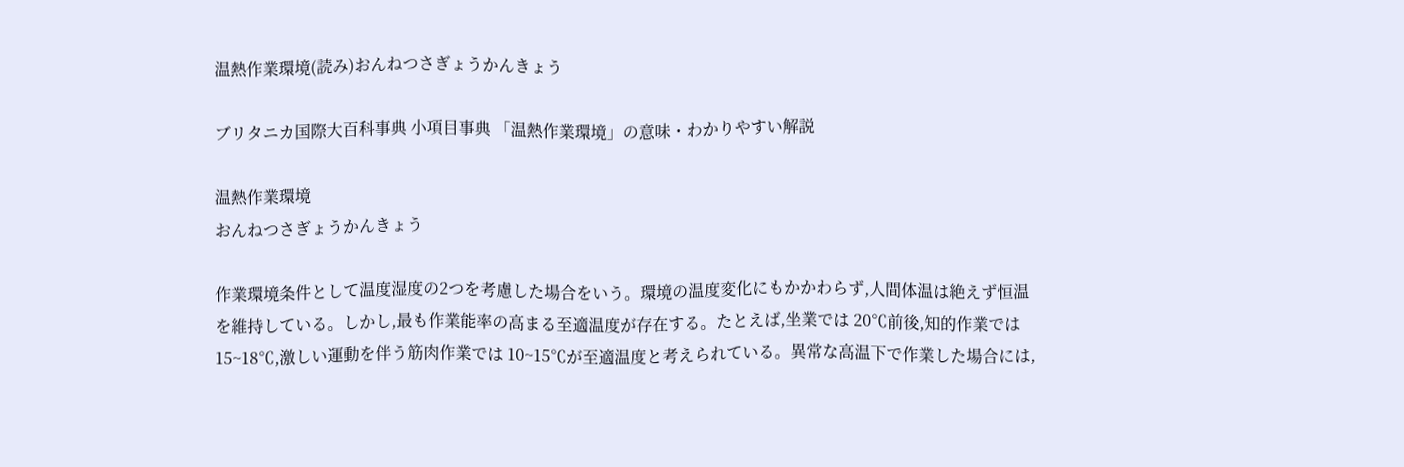温熱作業環境(読み)おんねつさぎょうかんきょう

ブリタニカ国際大百科事典 小項目事典 「温熱作業環境」の意味・わかりやすい解説

温熱作業環境
おんねつさぎょうかんきょう

作業環境条件として温度湿度の2つを考慮した場合をいう。環境の温度変化にもかかわらず,人間体温は絶えず恒温を維持している。しかし,最も作業能率の高まる至適温度が存在する。たとえば,坐業では 20℃前後,知的作業では 15~18℃,激しい運動を伴う筋肉作業では 10~15℃が至適温度と考えられている。異常な高温下で作業した場合には,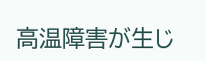高温障害が生じ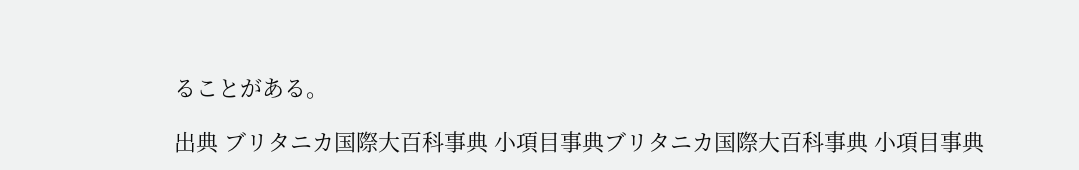ることがある。

出典 ブリタニカ国際大百科事典 小項目事典ブリタニカ国際大百科事典 小項目事典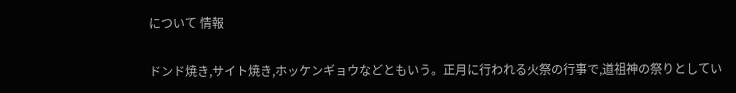について 情報

ドンド焼き,サイト焼き,ホッケンギョウなどともいう。正月に行われる火祭の行事で,道祖神の祭りとしてい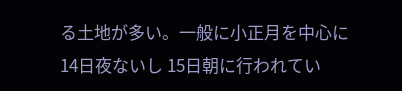る土地が多い。一般に小正月を中心に 14日夜ないし 15日朝に行われてい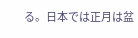る。日本では正月は盆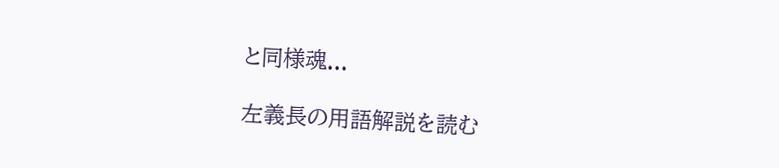と同様魂...

左義長の用語解説を読む